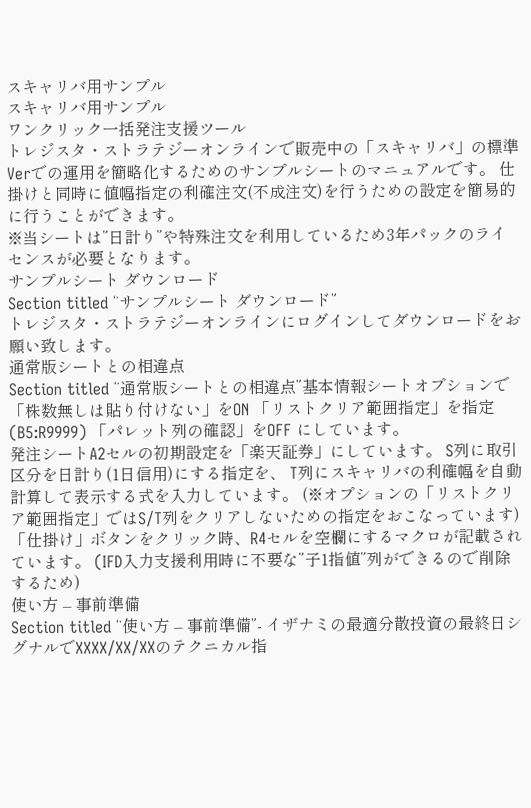スキャリバ用サンプル
スキャリバ用サンプル
ワンクリック一括発注支援ツール
トレジスタ・ストラテジーオンラインで販売中の「スキャリバ」の標準Verでの運用を簡略化するためのサンプルシートのマニュアルです。 仕掛けと同時に値幅指定の利確注文(不成注文)を行うための設定を簡易的に行うことができます。
※当シートは”日計り”や特殊注文を利用しているため3年パックのライセンスが必要となります。
サンプルシート ダウンロード
Section titled “サンプルシート ダウンロード”
トレジスタ・ストラテジーオンラインにログインしてダウンロードをお願い致します。
通常版シートとの相違点
Section titled “通常版シートとの相違点”基本情報シートオプションで 「株数無しは貼り付けない」をON 「リストクリア範囲指定」を指定(B5:R9999) 「パレット列の確認」をOFF にしています。
発注シートA2セルの初期設定を「楽天証券」にしています。 S列に取引区分を日計り(1日信用)にする指定を、 T列にスキャリバの利確幅を自動計算して表示する式を入力しています。 (※オプションの「リストクリア範囲指定」ではS/T列をクリアしないための指定をおこなっています)
「仕掛け」ボタンをクリック時、R4セルを空欄にするマクロが記載されています。 (IFD入力支援利用時に不要な”子1指値”列ができるので削除するため)
使い方 – 事前準備
Section titled “使い方 – 事前準備”- イザナミの最適分散投資の最終日シグナルでXXXX/XX/XXのテクニカル指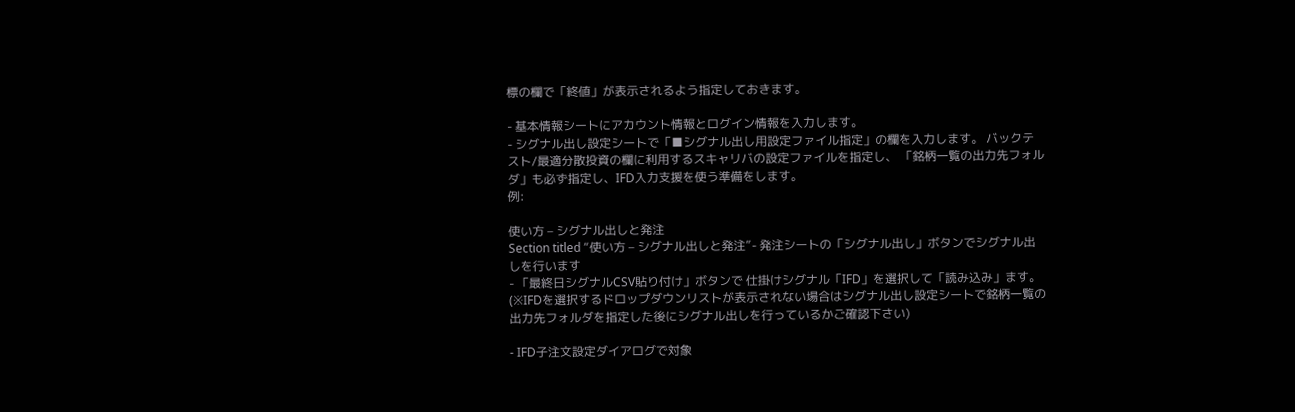標の欄で「終値」が表示されるよう指定しておきます。

- 基本情報シートにアカウント情報とログイン情報を入力します。
- シグナル出し設定シートで「■シグナル出し用設定ファイル指定」の欄を入力します。 バックテスト/最適分散投資の欄に利用するスキャリバの設定ファイルを指定し、 「銘柄一覧の出力先フォルダ」も必ず指定し、IFD入力支援を使う準備をします。
例:

使い方 – シグナル出しと発注
Section titled “使い方 – シグナル出しと発注”- 発注シートの「シグナル出し」ボタンでシグナル出しを行います
- 「最終日シグナルCSV貼り付け」ボタンで 仕掛けシグナル「IFD」を選択して「読み込み」ます。 (※IFDを選択するドロップダウンリストが表示されない場合はシグナル出し設定シートで銘柄一覧の出力先フォルダを指定した後にシグナル出しを行っているかご確認下さい)

- IFD子注文設定ダイアログで対象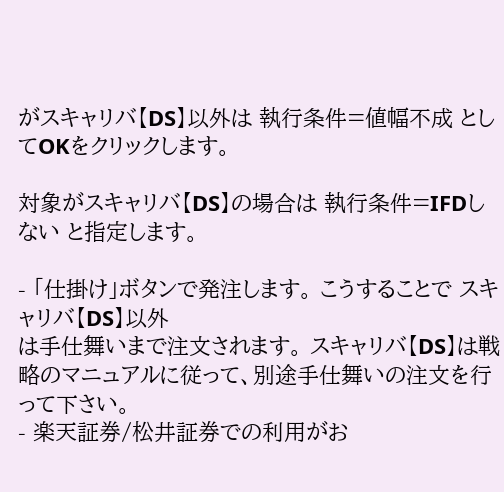がスキャリバ【DS】以外は 執行条件=値幅不成 としてOKをクリックします。

対象がスキャリバ【DS】の場合は 執行条件=IFDしない と指定します。

- 「仕掛け」ボタンで発注します。 こうすることで スキャリバ【DS】以外
は手仕舞いまで注文されます。 スキャリバ【DS】は戦略のマニュアルに従って、別途手仕舞いの注文を行って下さい。
- 楽天証券/松井証券での利用がお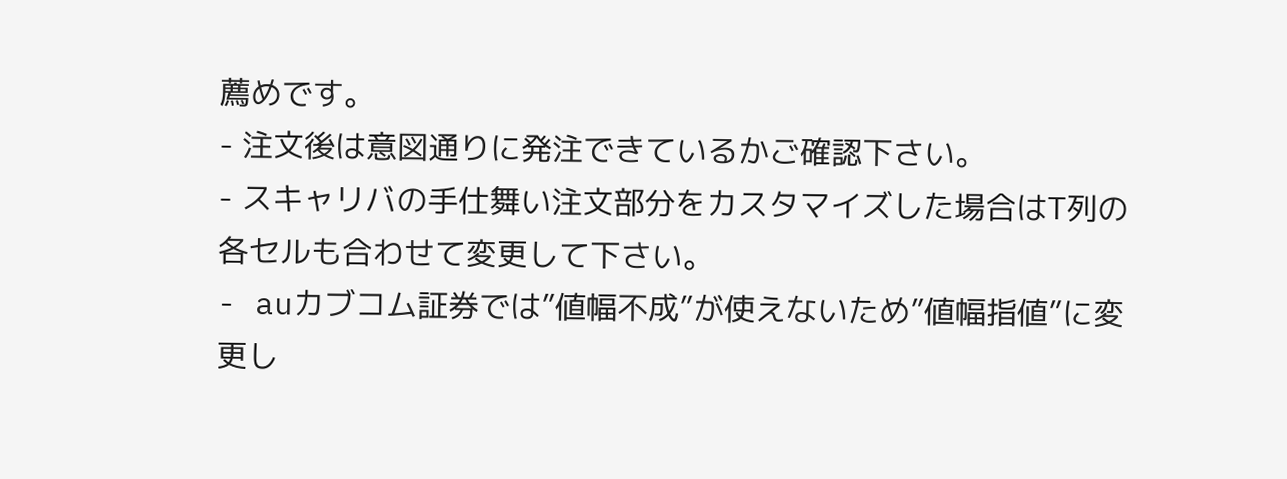薦めです。
- 注文後は意図通りに発注できているかご確認下さい。
- スキャリバの手仕舞い注文部分をカスタマイズした場合はT列の各セルも合わせて変更して下さい。
- auカブコム証券では”値幅不成”が使えないため”値幅指値”に変更し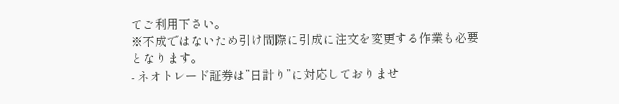てご利用下さい。
※不成ではないため引け間際に引成に注文を変更する作業も必要となります。
- ネオトレード証券は”日計り”に対応しておりませ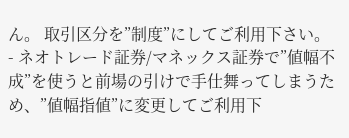ん。 取引区分を”制度”にしてご利用下さい。
- ネオトレード証券/マネックス証券で”値幅不成”を使うと前場の引けで手仕舞ってしまうため、”値幅指値”に変更してご利用下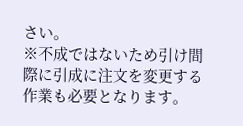さい。
※不成ではないため引け間際に引成に注文を変更する作業も必要となります。